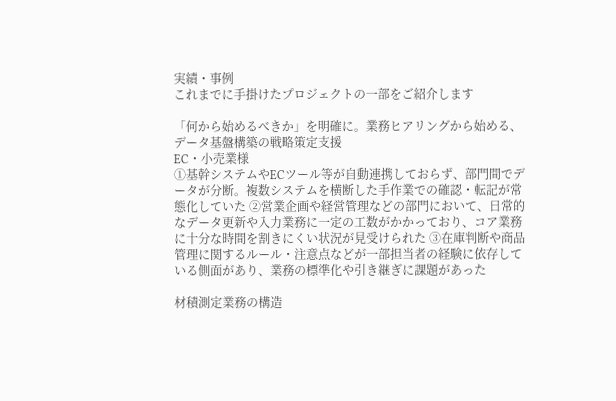実績・事例
これまでに手掛けたプロジェクトの一部をご紹介します

「何から始めるべきか」を明確に。業務ヒアリングから始める、データ基盤構築の戦略策定支援
EC・小売業様
①基幹システムやECツール等が自動連携しておらず、部門間でデータが分断。複数システムを横断した手作業での確認・転記が常態化していた ②営業企画や経営管理などの部門において、日常的なデータ更新や入力業務に一定の工数がかかっており、コア業務に十分な時間を割きにくい状況が見受けられた ③在庫判断や商品管理に関するルール・注意点などが一部担当者の経験に依存している側面があり、業務の標準化や引き継ぎに課題があった

材積測定業務の構造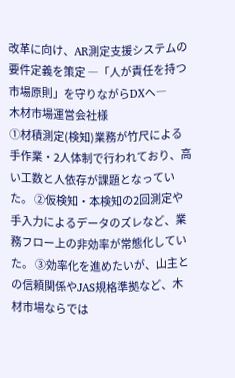改革に向け、AR測定支援システムの要件定義を策定 ―「人が責任を持つ市場原則」を守りながらDXへ―
木材市場運営会社様
①材積測定(検知)業務が竹尺による手作業・2人体制で行われており、高い工数と人依存が課題となっていた。 ②仮検知・本検知の2回測定や手入力によるデータのズレなど、業務フロー上の非効率が常態化していた。 ③効率化を進めたいが、山主との信頼関係やJAS規格準拠など、木材市場ならでは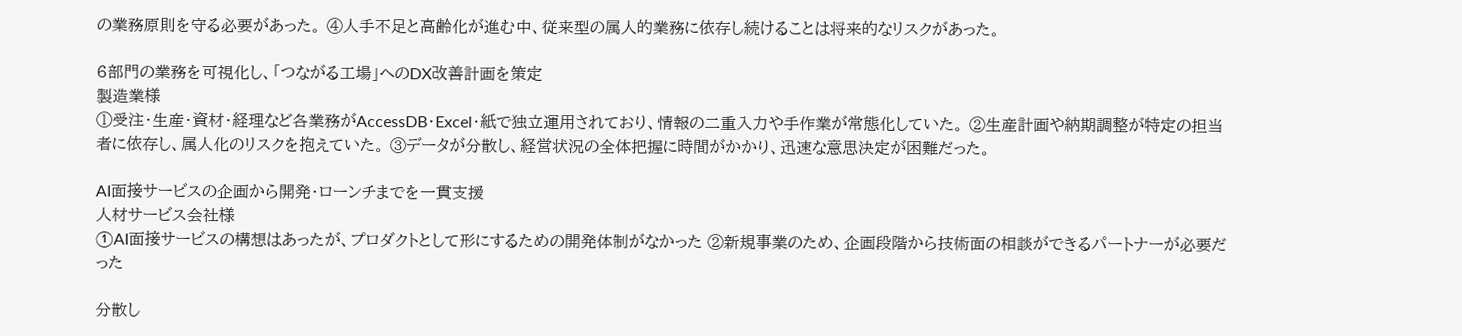の業務原則を守る必要があった。 ④人手不足と高齢化が進む中、従来型の属人的業務に依存し続けることは将来的なリスクがあった。

6部門の業務を可視化し、「つながる工場」へのDX改善計画を策定
製造業様
①受注・生産・資材・経理など各業務がAccessDB・Excel・紙で独立運用されており、情報の二重入力や手作業が常態化していた。 ②生産計画や納期調整が特定の担当者に依存し、属人化のリスクを抱えていた。 ③データが分散し、経営状況の全体把握に時間がかかり、迅速な意思決定が困難だった。

AI面接サービスの企画から開発・ローンチまでを一貫支援
人材サービス会社様
①AI面接サービスの構想はあったが、プロダクトとして形にするための開発体制がなかった ②新規事業のため、企画段階から技術面の相談ができるパートナーが必要だった

分散し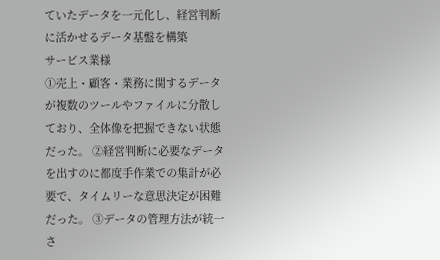ていたデータを一元化し、経営判断に活かせるデータ基盤を構築
サービス業様
①売上・顧客・業務に関するデータが複数のツールやファイルに分散しており、全体像を把握できない状態だった。 ②経営判断に必要なデータを出すのに都度手作業での集計が必要で、タイムリーな意思決定が困難だった。 ③データの管理方法が統一さ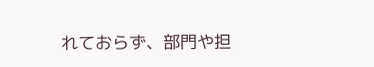れておらず、部門や担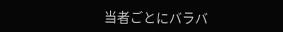当者ごとにバラバ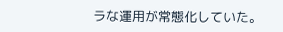ラな運用が常態化していた。